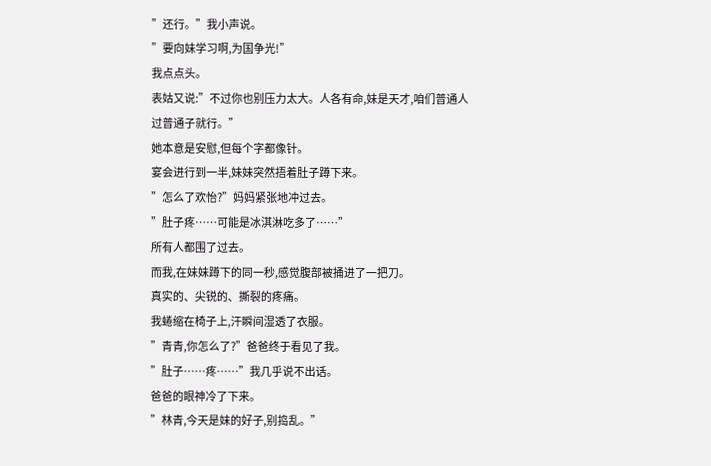”还行。”我小声说。
”要向妹学习啊,为国争光!”
我点点头。
表姑又说:”不过你也别压力太大。人各有命,妹是天才,咱们普通人过普通子就行。”
她本意是安慰,但每个字都像针。
宴会进行到一半,妹妹突然捂着肚子蹲下来。
”怎么了欢怡?”妈妈紧张地冲过去。
”肚子疼……可能是冰淇淋吃多了……”
所有人都围了过去。
而我,在妹妹蹲下的同一秒,感觉腹部被捅进了一把刀。
真实的、尖锐的、撕裂的疼痛。
我蜷缩在椅子上,汗瞬间湿透了衣服。
”青青,你怎么了?”爸爸终于看见了我。
”肚子……疼……”我几乎说不出话。
爸爸的眼神冷了下来。
”林青,今天是妹的好子,别捣乱。”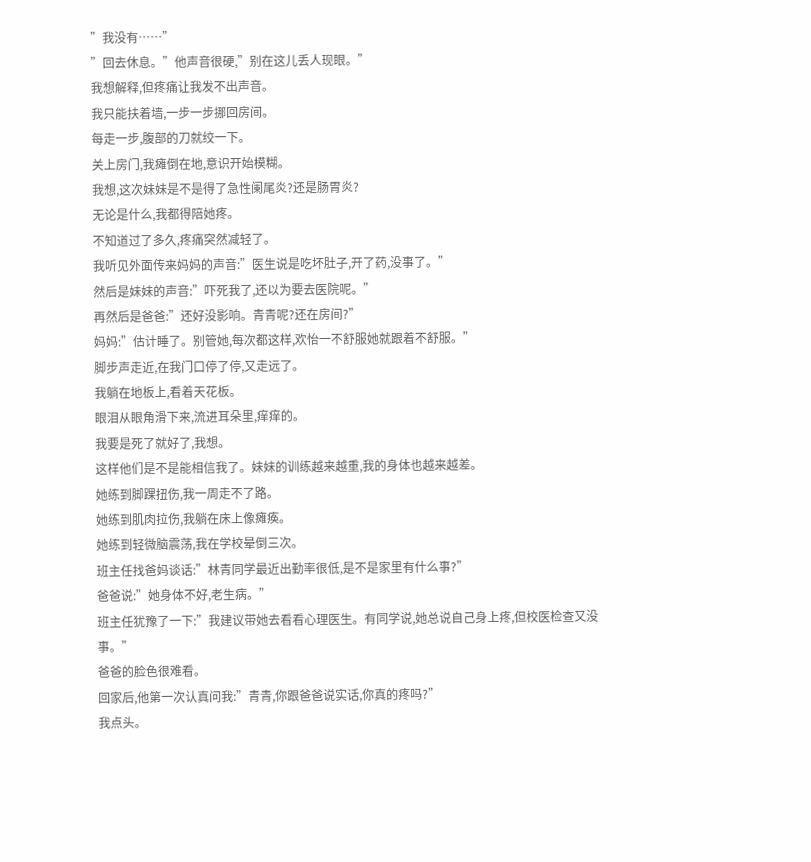”我没有……”
”回去休息。”他声音很硬,”别在这儿丢人现眼。”
我想解释,但疼痛让我发不出声音。
我只能扶着墙,一步一步挪回房间。
每走一步,腹部的刀就绞一下。
关上房门,我瘫倒在地,意识开始模糊。
我想,这次妹妹是不是得了急性阑尾炎?还是肠胃炎?
无论是什么,我都得陪她疼。
不知道过了多久,疼痛突然减轻了。
我听见外面传来妈妈的声音:”医生说是吃坏肚子,开了药,没事了。”
然后是妹妹的声音:”吓死我了,还以为要去医院呢。”
再然后是爸爸:”还好没影响。青青呢?还在房间?”
妈妈:”估计睡了。别管她,每次都这样,欢怡一不舒服她就跟着不舒服。”
脚步声走近,在我门口停了停,又走远了。
我躺在地板上,看着天花板。
眼泪从眼角滑下来,流进耳朵里,痒痒的。
我要是死了就好了,我想。
这样他们是不是能相信我了。妹妹的训练越来越重,我的身体也越来越差。
她练到脚踝扭伤,我一周走不了路。
她练到肌肉拉伤,我躺在床上像瘫痪。
她练到轻微脑震荡,我在学校晕倒三次。
班主任找爸妈谈话:”林青同学最近出勤率很低,是不是家里有什么事?”
爸爸说:”她身体不好,老生病。”
班主任犹豫了一下:”我建议带她去看看心理医生。有同学说,她总说自己身上疼,但校医检查又没事。”
爸爸的脸色很难看。
回家后,他第一次认真问我:”青青,你跟爸爸说实话,你真的疼吗?”
我点头。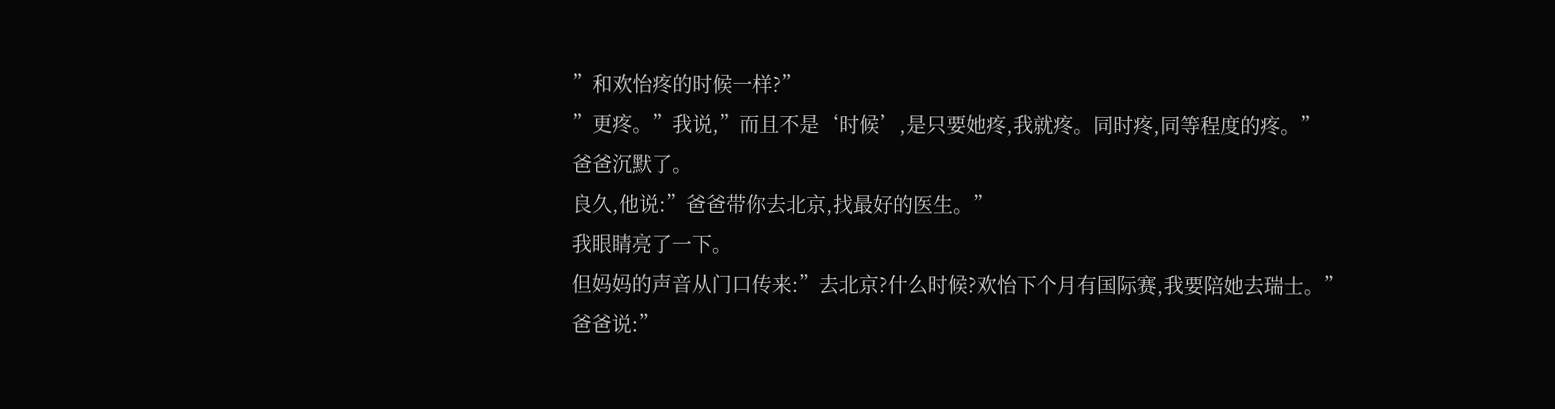”和欢怡疼的时候一样?”
”更疼。”我说,”而且不是‘时候’,是只要她疼,我就疼。同时疼,同等程度的疼。”
爸爸沉默了。
良久,他说:”爸爸带你去北京,找最好的医生。”
我眼睛亮了一下。
但妈妈的声音从门口传来:”去北京?什么时候?欢怡下个月有国际赛,我要陪她去瑞士。”
爸爸说:”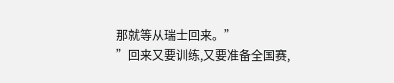那就等从瑞士回来。”
”回来又要训练,又要准备全国赛,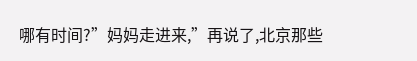哪有时间?”妈妈走进来,”再说了,北京那些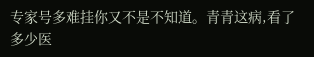专家号多难挂你又不是不知道。青青这病,看了多少医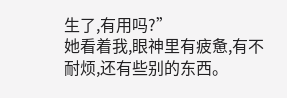生了,有用吗?”
她看着我,眼神里有疲惫,有不耐烦,还有些别的东西。